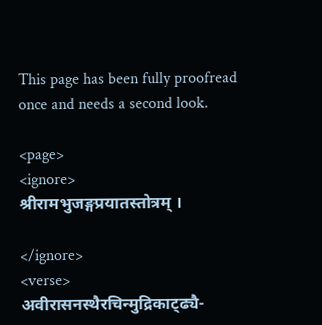This page has been fully proofread once and needs a second look.

<page>
<ignore>
श्रीरामभुजङ्गप्रयातस्तोत्रम् ।

</ignore>
<verse>
अवीरासनस्थैरचिन्मुद्रिकाट्ढ्यै-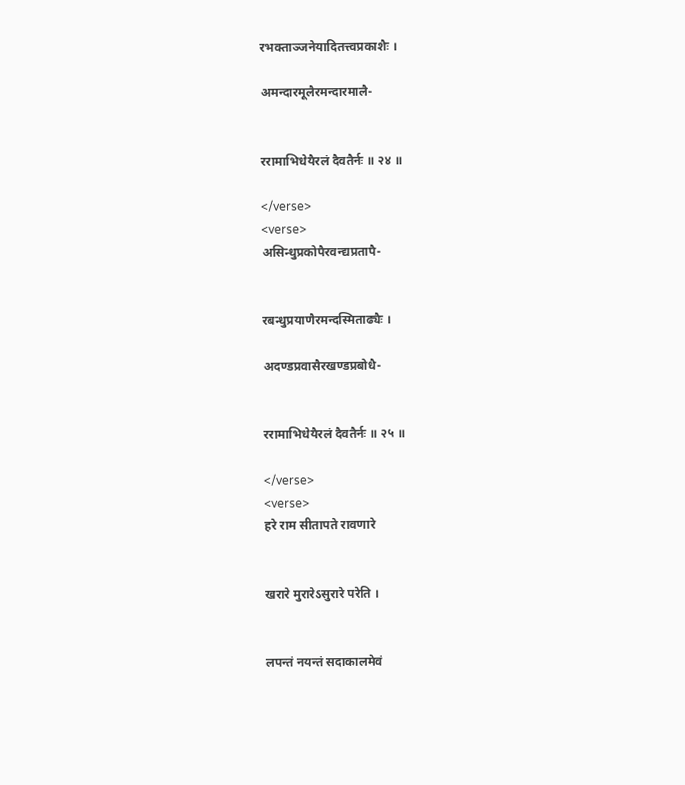रभक्ताञ्जनेयादितत्त्वप्रकाशैः ।

अमन्दारमूलैरमन्दारमालै-


ररामाभिधेयैरलं दैवतैर्नः ॥ २४ ॥

</verse>
<verse>
असिन्धुप्रकोपैरवन्द्यप्रतापै-


रबन्धुप्रयाणैरमन्दस्मिताढ्यैः ।

अदण्डप्रवासैरखण्डप्रबोधै-


ररामाभिधेयैरलं दैवतैर्नः ॥ २५ ॥

</verse>
<verse>
हरे राम सीतापते रावणारे


खरारे मुरारेऽसुरारे परेति ।


लपन्तं नयन्तं सदाकालमेवं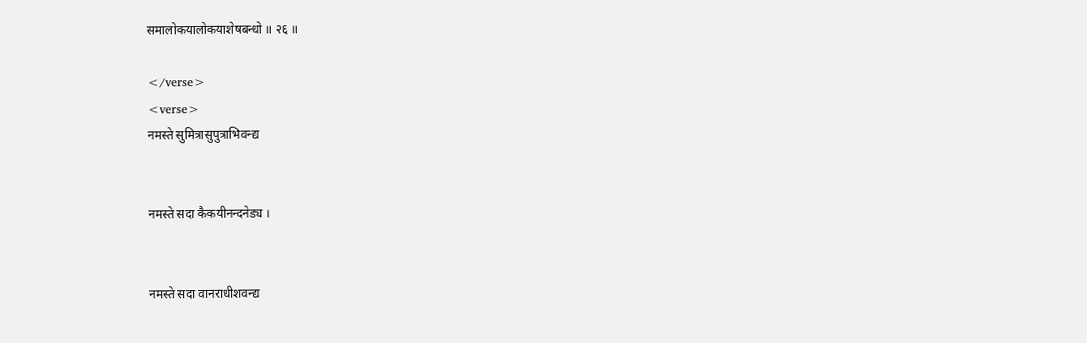समालोकयालोकयाशेषबन्धो ॥ २६ ॥

</verse>
<verse>
नमस्ते सुमित्रासुपुत्राभिवन्द्य


नमस्ते सदा कैकयीनन्दनेड्य ।


नमस्ते सदा वानराधीशवन्द्य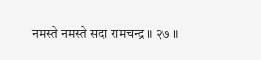नमस्ते नमस्ते सदा रामचन्द्र ॥ २७ ॥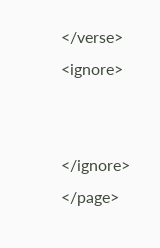</verse>
<ignore>


</ignore>
</page>